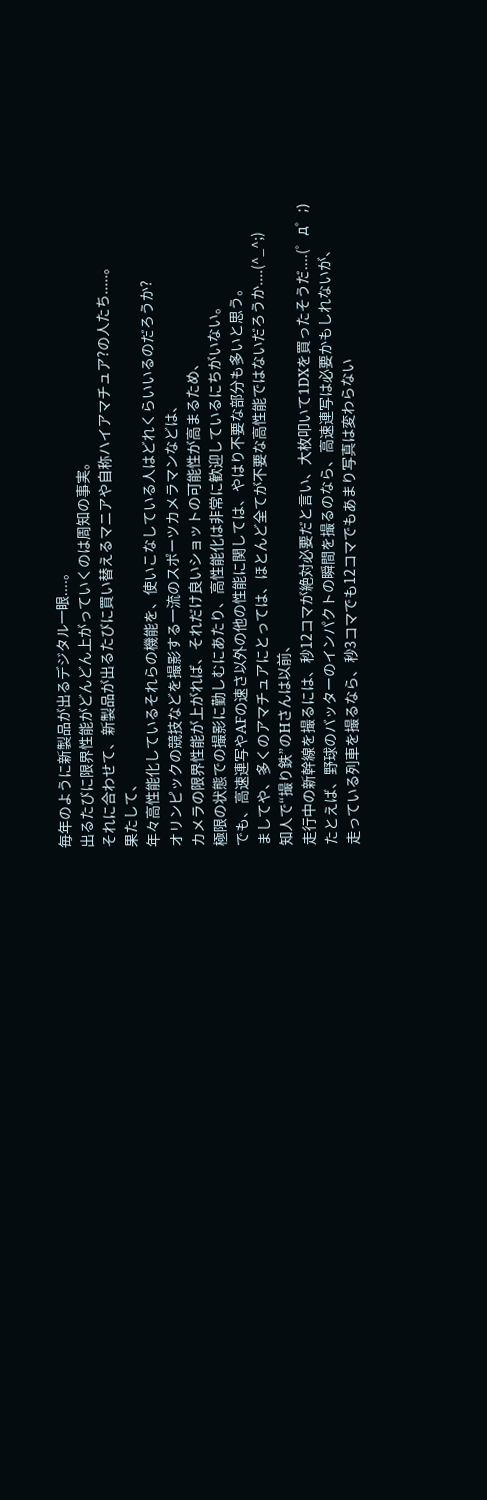毎年のように新製品が出るデジタル一眼....。
出るたびに限界性能がどんどん上がっていくのは周知の事実。
それに合わせて、新製品が出るたびに買い替えるマニアや自称ハイアマチュア?の人たち.....。
果たして、
年々高性能化しているそれらの機能を、使いこなしている人はどれくらいいるのだろうか?
オリンピックの競技などを撮影する一流のスポーツカメラマンなどは、
カメラの限界性能が上がれば、それだけ良いショットの可能性が高まるため、
極限の状態での撮影に勤しむにあたり、高性能化は非常に歓迎しているにちがいない。
でも、高速連写やAFの速さ以外の他の性能に関しては、やはり不要な部分も多いと思う。
ましてや、多くのアマチュアにとっては、ほとんど全てが不要な高性能ではないだろうか....(^_^;)
知人で“撮り鉄”のHさんは以前、
走行中の新幹線を撮るには、秒12コマが絶対必要だと言い、大枚叩いて1DXを買ったそうだ....(゜д゜;)
たとえば、野球のバッターのインパクトの瞬間を撮るのなら、高速連写は必要かもしれないが、
走っている列車を撮るなら、秒3コマでも12コマでもあまり写真は変わらない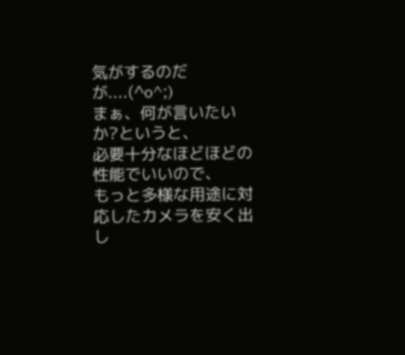気がするのだが....(^o^;)
まぁ、何が言いたいか?というと、
必要十分なほどほどの性能でいいので、
もっと多様な用途に対応したカメラを安く出し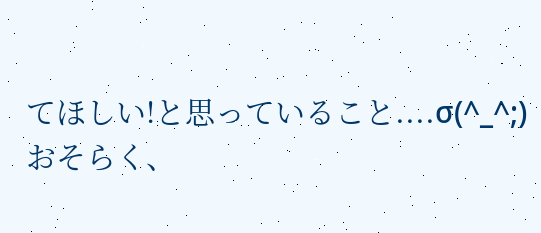てほしい!と思っていること....σ(^_^;)
おそらく、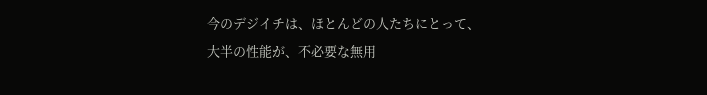今のデジイチは、ほとんどの人たちにとって、
大半の性能が、不必要な無用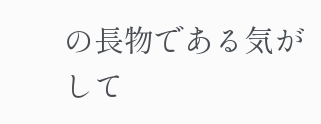の長物である気がして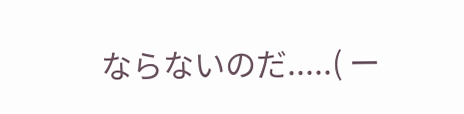ならないのだ.....( ー